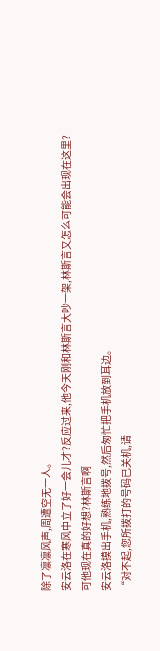除了凛凛风声,周遭空无一人。
安云洛在寒风中立了好一会儿才?反应过来,他今天刚和林斯言大吵一架,林斯言又怎么可能会出现在这里?
可他现在真的好想?林斯言啊
安云洛摸出手机,熟练地拨号,然后匆忙把手机放到耳边。
“对不起,您所拨打的号码已关机,请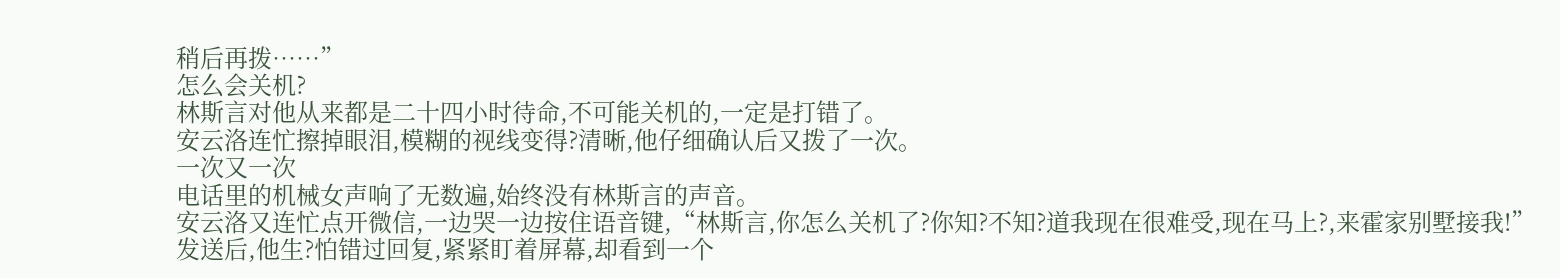稍后再拨……”
怎么会关机?
林斯言对他从来都是二十四小时待命,不可能关机的,一定是打错了。
安云洛连忙擦掉眼泪,模糊的视线变得?清晰,他仔细确认后又拨了一次。
一次又一次
电话里的机械女声响了无数遍,始终没有林斯言的声音。
安云洛又连忙点开微信,一边哭一边按住语音键,“林斯言,你怎么关机了?你知?不知?道我现在很难受,现在马上?,来霍家别墅接我!”
发送后,他生?怕错过回复,紧紧盯着屏幕,却看到一个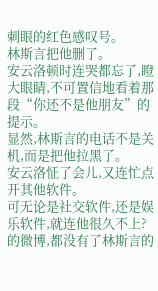刺眼的红色感叹号。
林斯言把他删了。
安云洛顿时连哭都忘了,瞪大眼睛,不可置信地看着那段“你还不是他朋友”的提示。
显然,林斯言的电话不是关机,而是把他拉黑了。
安云洛怔了会儿,又连忙点开其他软件。
可无论是社交软件,还是娱乐软件,就连他很久不上?的微博,都没有了林斯言的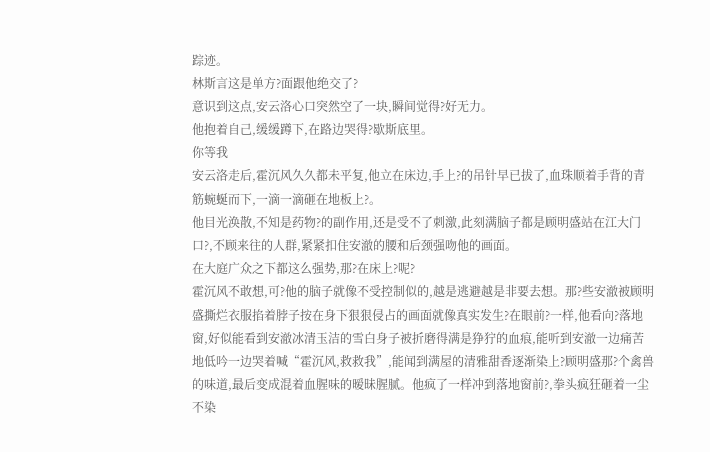踪迹。
林斯言这是单方?面跟他绝交了?
意识到这点,安云洛心口突然空了一块,瞬间觉得?好无力。
他抱着自己,缓缓蹲下,在路边哭得?歇斯底里。
你等我
安云洛走后,霍沉风久久都未平复,他立在床边,手上?的吊针早已拔了,血珠顺着手背的青筋蜿蜒而下,一滴一滴砸在地板上?。
他目光涣散,不知是药物?的副作用,还是受不了刺激,此刻满脑子都是顾明盛站在江大门口?,不顾来往的人群,紧紧扣住安澈的腰和后颈强吻他的画面。
在大庭广众之下都这么强势,那?在床上?呢?
霍沉风不敢想,可?他的脑子就像不受控制似的,越是逃避越是非要去想。那?些安澈被顾明盛撕烂衣服掐着脖子按在身下狠狠侵占的画面就像真实发生?在眼前?一样,他看向?落地窗,好似能看到安澈冰清玉洁的雪白身子被折磨得满是狰狞的血痕,能听到安澈一边痛苦地低吟一边哭着喊“霍沉风,救救我”,能闻到满屋的清雅甜香逐渐染上?顾明盛那?个禽兽的味道,最后变成混着血腥味的暧昧腥腻。他疯了一样冲到落地窗前?,拳头疯狂砸着一尘不染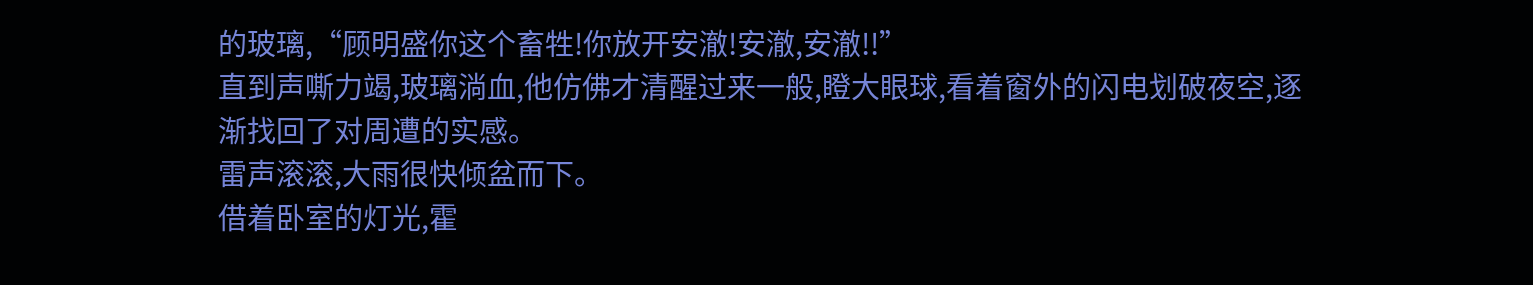的玻璃,“顾明盛你这个畜牲!你放开安澈!安澈,安澈!!”
直到声嘶力竭,玻璃淌血,他仿佛才清醒过来一般,瞪大眼球,看着窗外的闪电划破夜空,逐渐找回了对周遭的实感。
雷声滚滚,大雨很快倾盆而下。
借着卧室的灯光,霍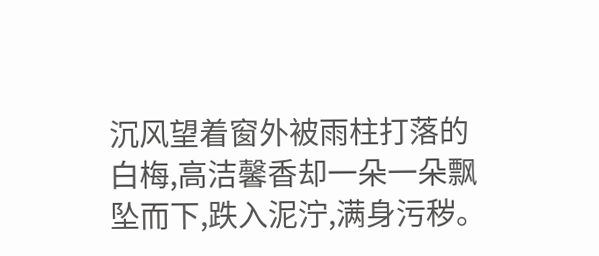沉风望着窗外被雨柱打落的白梅,高洁馨香却一朵一朵飘坠而下,跌入泥泞,满身污秽。